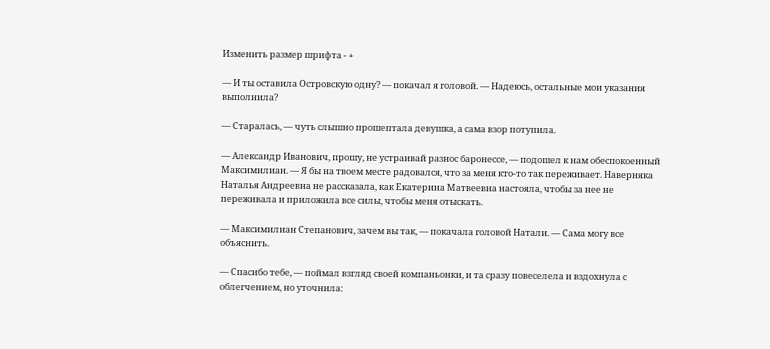Изменить размер шрифта - +

— И ты оставила Островскую одну? — покачал я головой. — Надеюсь, остальные мои указания выполнила?

— Старалась, — чуть слышно прошептала девушка, а сама взор потупила.

— Александр Иванович, прошу, не устраивай разнос баронессе, — подошел к нам обеспокоенный Максимилиан. — Я бы на твоем месте радовался, что за меня кто-то так переживает. Наверняка Наталья Андреевна не рассказала, как Екатерина Матвеевна настояла, чтобы за нее не переживала и приложила все силы, чтобы меня отыскать.

— Максимилиан Степанович, зачем вы так, — покачала головой Натали. — Сама могу все объяснить.

— Спасибо тебе, — поймал взгляд своей компаньонки, и та сразу повеселела и вздохнула с облегчением, но уточнила: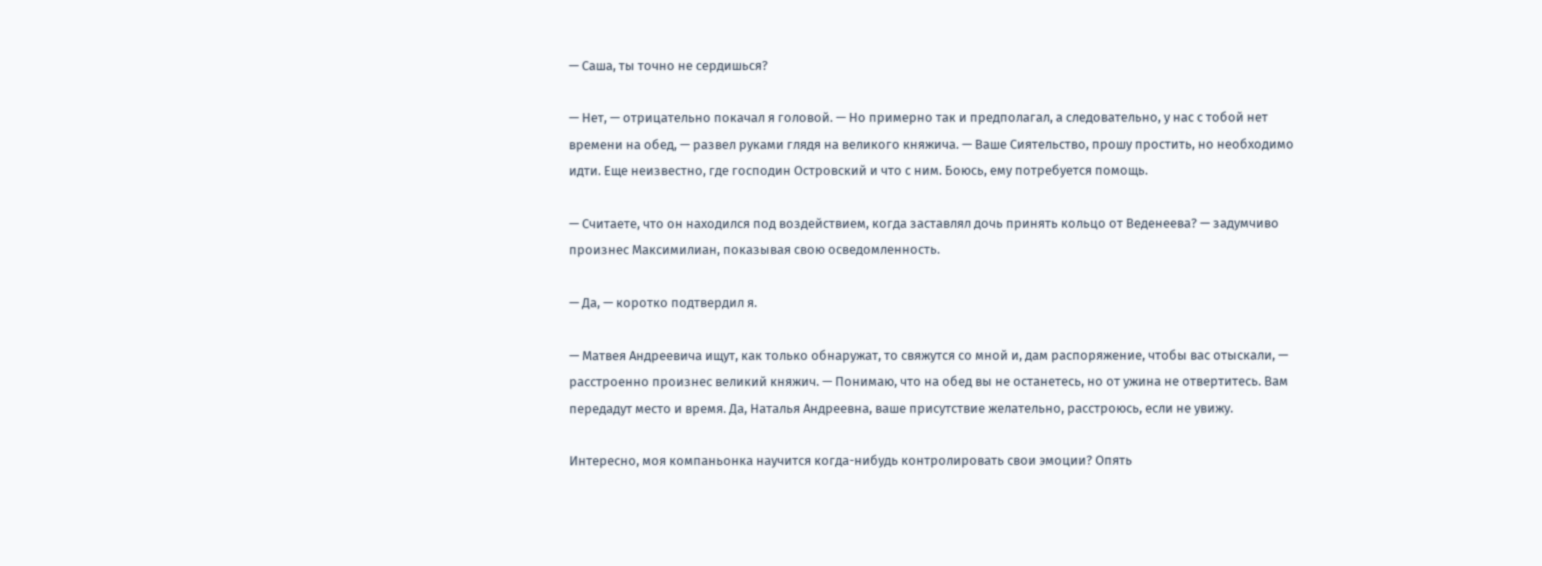— Саша, ты точно не сердишься?

— Нет, — отрицательно покачал я головой. — Но примерно так и предполагал, а следовательно, у нас с тобой нет времени на обед, — развел руками глядя на великого княжича. — Ваше Сиятельство, прошу простить, но необходимо идти. Еще неизвестно, где господин Островский и что с ним. Боюсь, ему потребуется помощь.

— Считаете, что он находился под воздействием, когда заставлял дочь принять кольцо от Веденеева? — задумчиво произнес Максимилиан, показывая свою осведомленность.

— Да, — коротко подтвердил я.

— Матвея Андреевича ищут, как только обнаружат, то свяжутся со мной и, дам распоряжение, чтобы вас отыскали, — расстроенно произнес великий княжич. — Понимаю, что на обед вы не останетесь, но от ужина не отвертитесь. Вам передадут место и время. Да, Наталья Андреевна, ваше присутствие желательно, расстроюсь, если не увижу.

Интересно, моя компаньонка научится когда-нибудь контролировать свои эмоции? Опять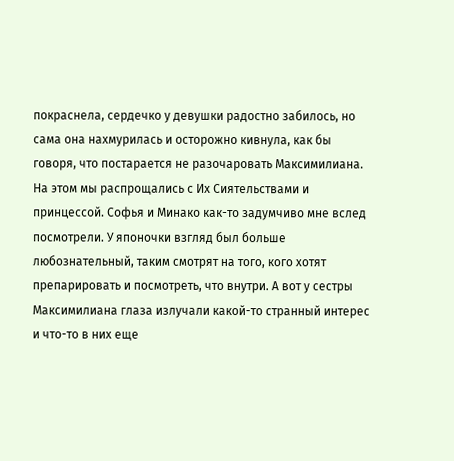покраснела, сердечко у девушки радостно забилось, но сама она нахмурилась и осторожно кивнула, как бы говоря, что постарается не разочаровать Максимилиана. На этом мы распрощались с Их Сиятельствами и принцессой. Софья и Минако как-то задумчиво мне вслед посмотрели. У японочки взгляд был больше любознательный, таким смотрят на того, кого хотят препарировать и посмотреть, что внутри. А вот у сестры Максимилиана глаза излучали какой-то странный интерес и что-то в них еще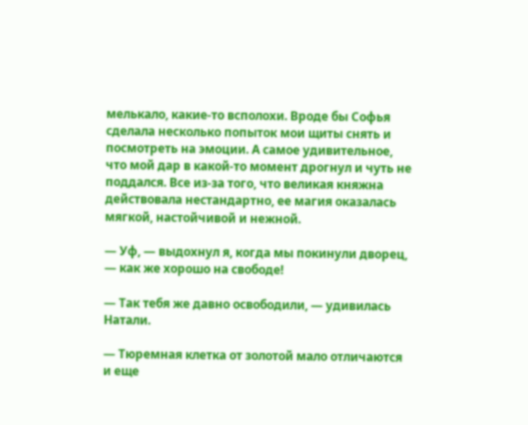мелькало, какие-то всполохи. Вроде бы Софья сделала несколько попыток мои щиты снять и посмотреть на эмоции. А самое удивительное, что мой дар в какой-то момент дрогнул и чуть не поддался. Все из-за того, что великая княжна действовала нестандартно, ее магия оказалась мягкой, настойчивой и нежной.

— Уф, — выдохнул я, когда мы покинули дворец, — как же хорошо на свободе!

— Так тебя же давно освободили, — удивилась Натали.

— Тюремная клетка от золотой мало отличаются и еще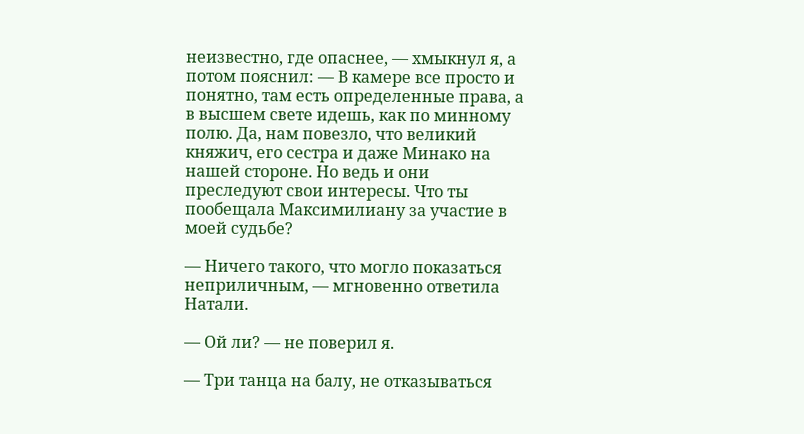неизвестно, где опаснее, — хмыкнул я, а потом пояснил: — В камере все просто и понятно, там есть определенные права, а в высшем свете идешь, как по минному полю. Да, нам повезло, что великий княжич, его сестра и даже Минако на нашей стороне. Но ведь и они преследуют свои интересы. Что ты пообещала Максимилиану за участие в моей судьбе?

— Ничего такого, что могло показаться неприличным, — мгновенно ответила Натали.

— Ой ли? — не поверил я.

— Три танца на балу, не отказываться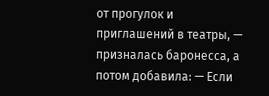от прогулок и приглашений в театры, — призналась баронесса, а потом добавила: — Если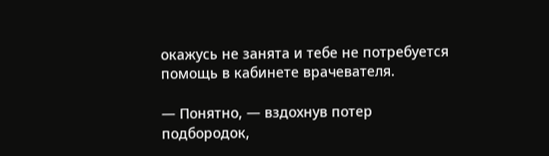окажусь не занята и тебе не потребуется помощь в кабинете врачевателя.

— Понятно, — вздохнув потер подбородок,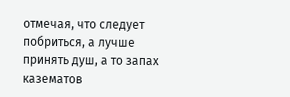отмечая, что следует побриться, а лучше принять душ, а то запах казематов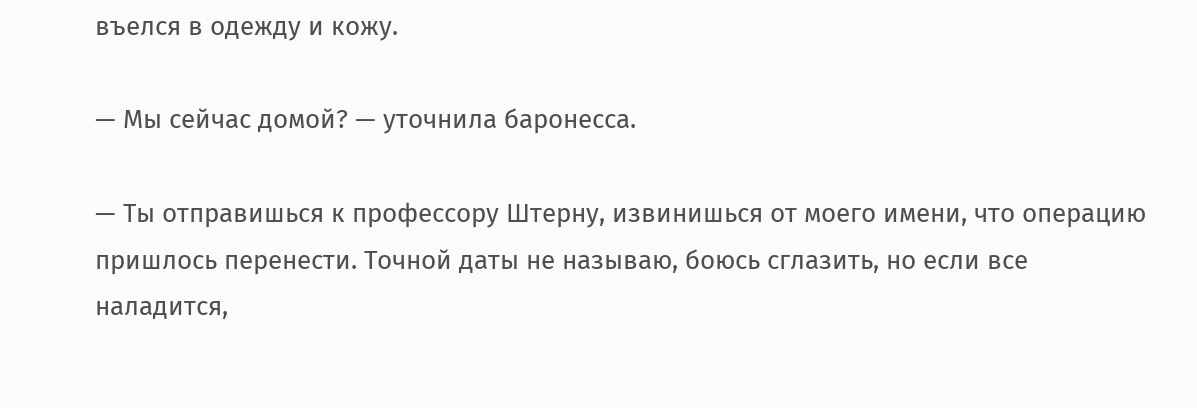въелся в одежду и кожу.

— Мы сейчас домой? — уточнила баронесса.

— Ты отправишься к профессору Штерну, извинишься от моего имени, что операцию пришлось перенести. Точной даты не называю, боюсь сглазить, но если все наладится,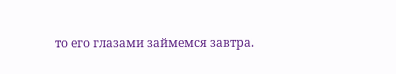то его глазами займемся завтра.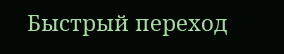Быстрый переход